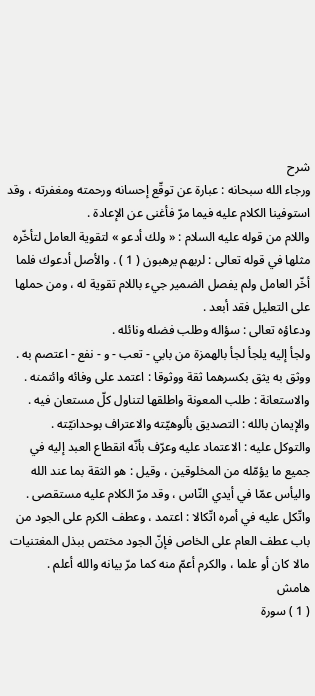شرح
ورجاء الله سبحانه : عبارة عن توقّع إحسانه ورحمته ومغفرته ، وقد استوفينا الكلام عليه فيما مرّ فأغنى عن الإعادة .
واللام من قوله عليه السلام : « ولك أدعو » لتقوية العامل لتأخّره مثلها في قوله تعالى : لربهم يرهبون ( 1 ) . والأصل أدعوك فلما أخّر العامل ولم يفصل الضمير جيء باللام تقوية له ، ومن حملها على التعليل فقد أبعد .
ودعاؤه تعالى : سؤاله وطلب فضله ونائله .
ولجأ إليه يلجأ لجأ بالهمزة من بابي - تعب - و - نفع - اعتصم به .
ووثق به يثق بكسرهما ثقة ووثوقا : اعتمد على وفائه وائتمنه .
والاستعانة : طلب المعونة واطلقها لتناول كلّ مستعان فيه .
والإيمان بالله : التصديق بألوهيّته والاعتراف بوحدانيّته .
والتوكل عليه : الاعتماد عليه وعرّف بأنّه انقطاع العبد إليه في جميع ما يؤمّله من المخلوقين ، وقيل : هو الثقة بما عند الله واليأس عمّا في أيدي النّاس ، وقد مرّ الكلام عليه مستقصى .
واتّكل عليه في أمره اتّكالا : اعتمد ، وعطف الكرم على الجود من باب عطف العام على الخاص فإنّ الجود مختص ببذل المغتنيات مالا كان أو علما ، والكرم أعمّ منه كما مرّ بيانه والله أعلم .
هامش
( 1 ) سورة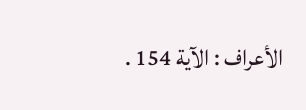الأعراف : الآية 154 .